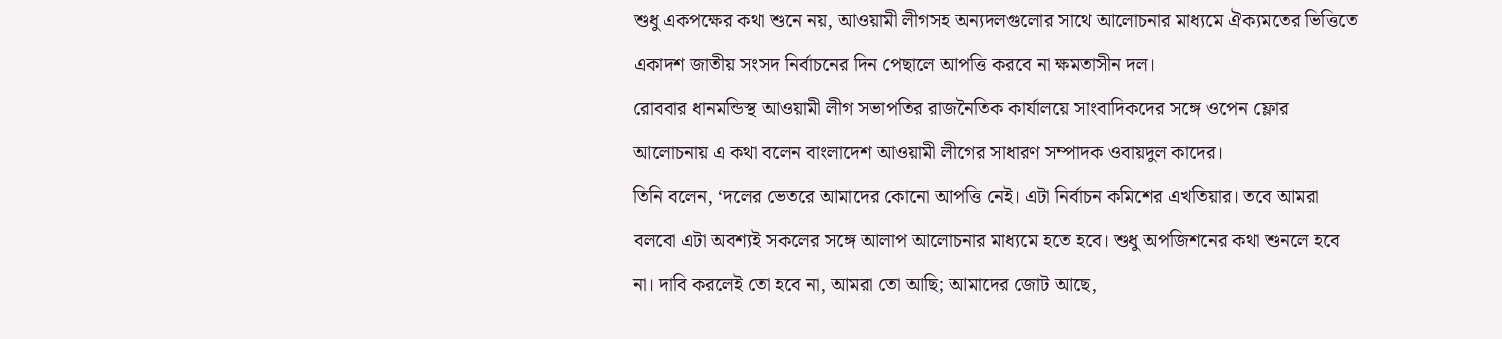শুধু একপক্ষের কথা শুনে নয়, আওয়ামী লীগসহ অন্যদলগুলোর সাথে আলোচনার মাধ্যমে ঐক্যমতের ভিত্তিতে একাদশ জাতীয় সংসদ নির্বাচনের দিন পেছালে আপত্তি করবে না ক্ষমতাসীন দল।
রোববার ধানমন্ডিস্থ আওয়ামী লীগ সভাপতির রাজনৈতিক কার্যালয়ে সাংবাদিকদের সঙ্গে ওপেন ফ্লোর আলোচনায় এ কথা বলেন বাংলাদেশ আওয়ামী লীগের সাধারণ সম্পাদক ওবায়দুল কাদের।
তিনি বলেন, ‘দলের ভেতরে আমাদের কোনো আপত্তি নেই। এটা নির্বাচন কমিশের এখতিয়ার। তবে আমরা বলবো এটা অবশ্যই সকলের সঙ্গে আলাপ আলোচনার মাধ্যমে হতে হবে। শুধু অপজিশনের কথা শুনলে হবে না। দাবি করলেই তো হবে না, আমরা তো আছি; আমাদের জোট আছে,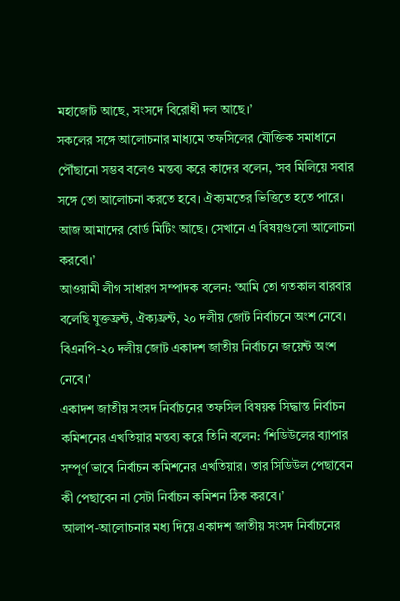মহাজোট আছে, সংসদে বিরোধী দল আছে।’
সকলের সঙ্গে আলোচনার মাধ্যমে তফসিলের যৌক্তিক সমাধানে পৌঁছানো সম্ভব বলেও মন্তব্য করে কাদের বলেন, ‘সব মিলিয়ে সবার সঙ্গে তো আলোচনা করতে হবে। ঐক্যমতের ভিত্তিতে হতে পারে। আজ আমাদের বোর্ড মিটিং আছে। সেখানে এ বিষয়গুলো আলোচনা করবো।’
আওয়ামী লীগ সাধারণ সম্পাদক বলেন: ‘আমি তো গতকাল বারবার বলেছি যুক্তফ্রন্ট, ঐক্যফ্রন্ট, ২০ দলীয় জোট নির্বাচনে অংশ নেবে। বিএনপি-২০ দলীয় জোট একাদশ জাতীয় নির্বাচনে জয়েন্ট অংশ নেবে।’
একাদশ জাতীয় সংসদ নির্বাচনের তফসিল বিষয়ক সিদ্ধান্ত নির্বাচন কমিশনের এখতিয়ার মন্তব্য করে তিনি বলেন: ‘শিডিউলের ব্যাপার সম্পূর্ণ ভাবে নির্বাচন কমিশনের এখতিয়ার। তার সিডিউল পেছাবেন কী পেছাবেন না সেটা নির্বাচন কমিশন ঠিক করবে।’
আলাপ-আলোচনার মধ্য দিয়ে একাদশ জাতীয় সংসদ নির্বাচনের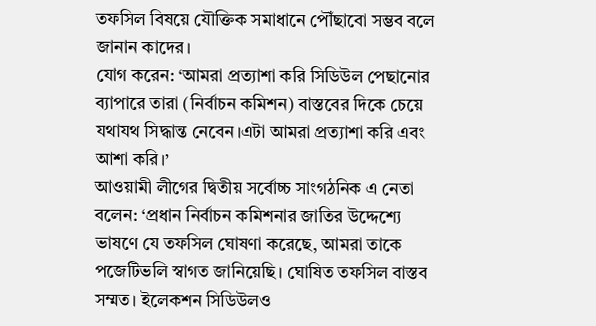তফসিল বিষয়ে যৌক্তিক সমাধানে পৌঁছাবো সম্ভব বলে জানান কাদের।
যোগ করেন: ‘আমরা প্রত্যাশা করি সিডিউল পেছানোর ব্যাপারে তারা (নির্বাচন কমিশন) বাস্তবের দিকে চেয়ে যথাযথ সিদ্ধান্ত নেবেন।এটা আমরা প্রত্যাশা করি এবং আশা করি।’
আওয়ামী লীগের দ্বিতীয় সর্বোচ্চ সাংগঠনিক এ নেতা বলেন: ‘প্রধান নির্বাচন কমিশনার জাতির উদ্দেশ্যে ভাষণে যে তফসিল ঘোষণা করেছে, আমরা তাকে পজেটিভলি স্বাগত জানিয়েছি। ঘোষিত তফসিল বাস্তব সম্মত। ইলেকশন সিডিউলও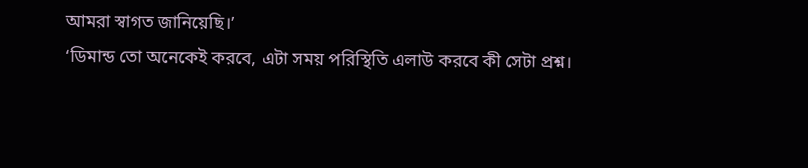আমরা স্বাগত জানিয়েছি।’
‘ডিমান্ড তো অনেকেই করবে, এটা সময় পরিস্থিতি এলাউ করবে কী সেটা প্রশ্ন।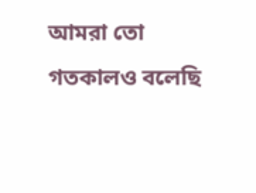আমরা তো গতকালও বলেছি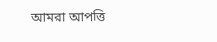আমরা আপত্তি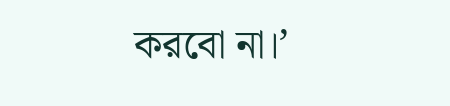করবো না।’